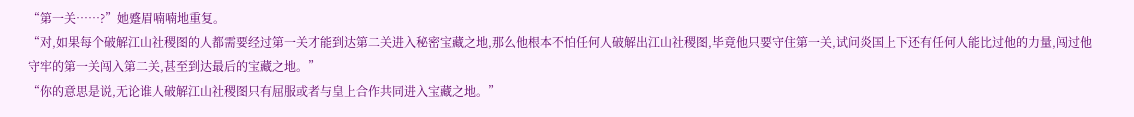“第一关……?”她蹙眉喃喃地重复。
“对,如果每个破解江山社稷图的人都需要经过第一关才能到达第二关进入秘密宝藏之地,那么他根本不怕任何人破解出江山社稷图,毕竟他只要守住第一关,试问炎国上下还有任何人能比过他的力量,闯过他守牢的第一关闯入第二关,甚至到达最后的宝藏之地。”
“你的意思是说,无论谁人破解江山社稷图只有屈服或者与皇上合作共同进入宝藏之地。”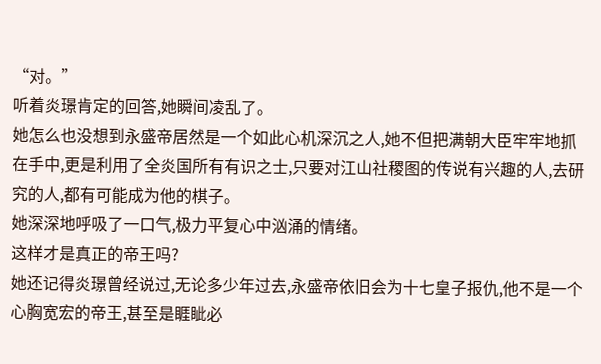“对。”
听着炎璟肯定的回答,她瞬间凌乱了。
她怎么也没想到永盛帝居然是一个如此心机深沉之人,她不但把满朝大臣牢牢地抓在手中,更是利用了全炎国所有有识之士,只要对江山社稷图的传说有兴趣的人,去研究的人,都有可能成为他的棋子。
她深深地呼吸了一口气,极力平复心中汹涌的情绪。
这样才是真正的帝王吗?
她还记得炎璟曾经说过,无论多少年过去,永盛帝依旧会为十七皇子报仇,他不是一个心胸宽宏的帝王,甚至是睚眦必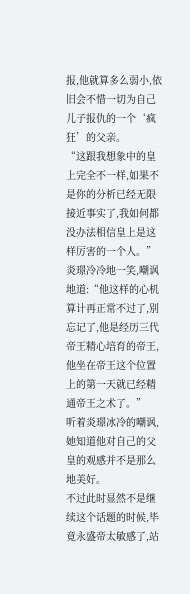报,他就算多么弱小,依旧会不惜一切为自己儿子报仇的一个‘疯狂’的父亲。
“这跟我想象中的皇上完全不一样,如果不是你的分析已经无限接近事实了,我如何都没办法相信皇上是这样厉害的一个人。”
炎璟冷冷地一笑,嘲讽地道:“他这样的心机算计再正常不过了,别忘记了,他是经历三代帝王精心培育的帝王,他坐在帝王这个位置上的第一天就已经精通帝王之术了。”
听着炎璟冰冷的嘲讽,她知道他对自己的父皇的观感并不是那么地美好。
不过此时显然不是继续这个话题的时候,毕竟永盛帝太敏感了,站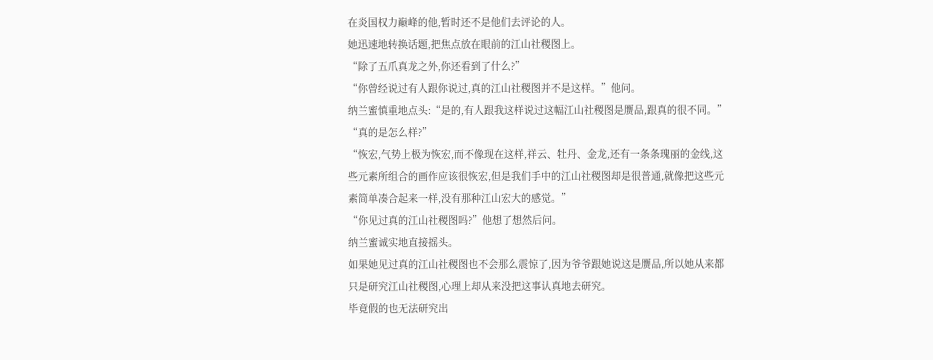在炎国权力巅峰的他,暂时还不是他们去评论的人。
她迅速地转换话题,把焦点放在眼前的江山社稷图上。
“除了五爪真龙之外,你还看到了什么?”
“你曾经说过有人跟你说过,真的江山社稷图并不是这样。”他问。
纳兰蜜慎重地点头:“是的,有人跟我这样说过这幅江山社稷图是赝品,跟真的很不同。”
“真的是怎么样?”
“恢宏,气势上极为恢宏,而不像现在这样,祥云、牡丹、金龙,还有一条条瑰丽的金线,这些元素所组合的画作应该很恢宏,但是我们手中的江山社稷图却是很普通,就像把这些元素简单凑合起来一样,没有那种江山宏大的感觉。”
“你见过真的江山社稷图吗?”他想了想然后问。
纳兰蜜诚实地直接摇头。
如果她见过真的江山社稷图也不会那么震惊了,因为爷爷跟她说这是赝品,所以她从来都只是研究江山社稷图,心理上却从来没把这事认真地去研究。
毕竟假的也无法研究出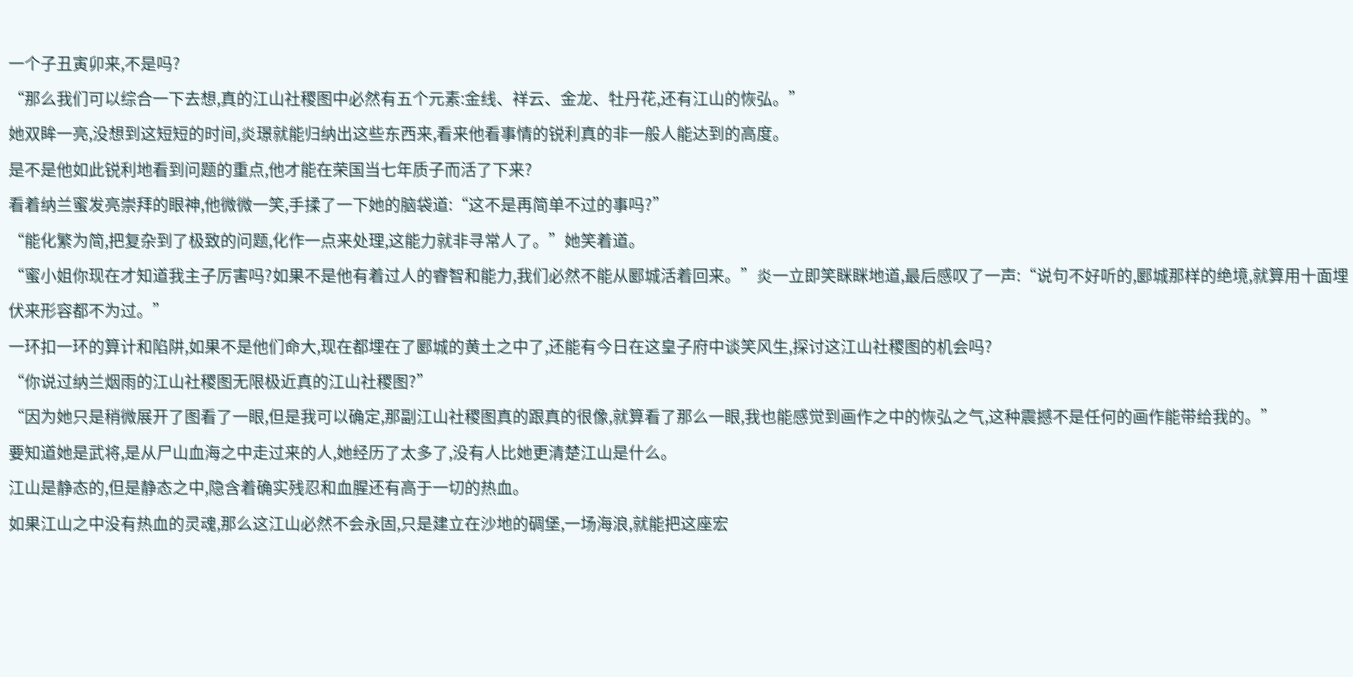一个子丑寅卯来,不是吗?
“那么我们可以综合一下去想,真的江山社稷图中必然有五个元素:金线、祥云、金龙、牡丹花,还有江山的恢弘。”
她双眸一亮,没想到这短短的时间,炎璟就能归纳出这些东西来,看来他看事情的锐利真的非一般人能达到的高度。
是不是他如此锐利地看到问题的重点,他才能在荣国当七年质子而活了下来?
看着纳兰蜜发亮崇拜的眼神,他微微一笑,手揉了一下她的脑袋道:“这不是再简单不过的事吗?”
“能化繁为简,把复杂到了极致的问题,化作一点来处理,这能力就非寻常人了。”她笑着道。
“蜜小姐你现在才知道我主子厉害吗?如果不是他有着过人的睿智和能力,我们必然不能从郾城活着回来。”炎一立即笑眯眯地道,最后感叹了一声:“说句不好听的,郾城那样的绝境,就算用十面埋伏来形容都不为过。”
一环扣一环的算计和陷阱,如果不是他们命大,现在都埋在了郾城的黄土之中了,还能有今日在这皇子府中谈笑风生,探讨这江山社稷图的机会吗?
“你说过纳兰烟雨的江山社稷图无限极近真的江山社稷图?”
“因为她只是稍微展开了图看了一眼,但是我可以确定,那副江山社稷图真的跟真的很像,就算看了那么一眼,我也能感觉到画作之中的恢弘之气,这种震撼不是任何的画作能带给我的。”
要知道她是武将,是从尸山血海之中走过来的人,她经历了太多了,没有人比她更清楚江山是什么。
江山是静态的,但是静态之中,隐含着确实残忍和血腥还有高于一切的热血。
如果江山之中没有热血的灵魂,那么这江山必然不会永固,只是建立在沙地的碉堡,一场海浪,就能把这座宏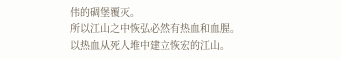伟的碉堡覆灭。
所以江山之中恢弘必然有热血和血腥。
以热血从死人堆中建立恢宏的江山。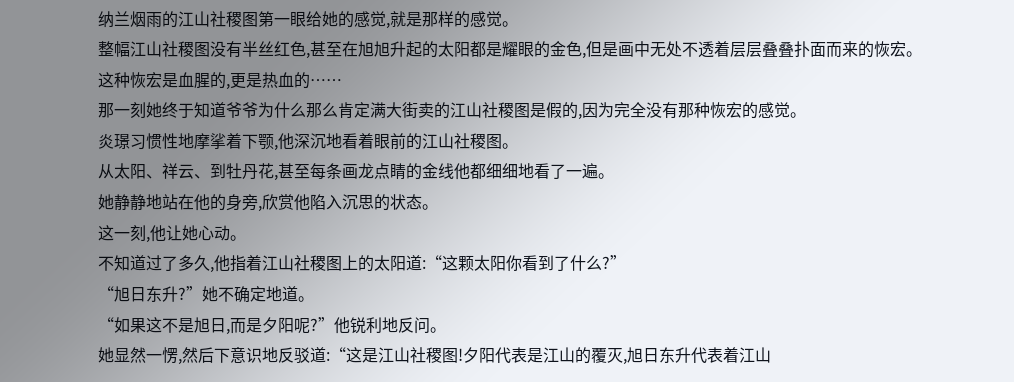纳兰烟雨的江山社稷图第一眼给她的感觉,就是那样的感觉。
整幅江山社稷图没有半丝红色,甚至在旭旭升起的太阳都是耀眼的金色,但是画中无处不透着层层叠叠扑面而来的恢宏。
这种恢宏是血腥的,更是热血的……
那一刻她终于知道爷爷为什么那么肯定满大街卖的江山社稷图是假的,因为完全没有那种恢宏的感觉。
炎璟习惯性地摩挲着下颚,他深沉地看着眼前的江山社稷图。
从太阳、祥云、到牡丹花,甚至每条画龙点睛的金线他都细细地看了一遍。
她静静地站在他的身旁,欣赏他陷入沉思的状态。
这一刻,他让她心动。
不知道过了多久,他指着江山社稷图上的太阳道:“这颗太阳你看到了什么?”
“旭日东升?”她不确定地道。
“如果这不是旭日,而是夕阳呢?”他锐利地反问。
她显然一愣,然后下意识地反驳道:“这是江山社稷图!夕阳代表是江山的覆灭,旭日东升代表着江山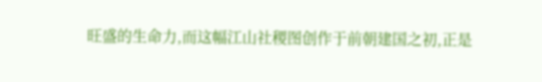旺盛的生命力,而这幅江山社稷图创作于前朝建国之初,正是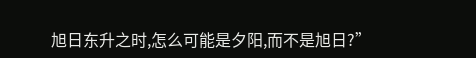旭日东升之时,怎么可能是夕阳,而不是旭日?”